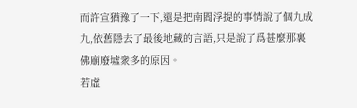而許宣猶豫了一下,還是把南閻浮提的事情說了個九成九,依舊隱去了最後地藏的言語,只是說了爲甚麼那裏佛廟廢墟衆多的原因。
若虛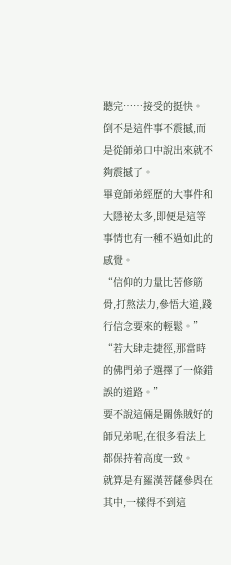聽完……接受的挺快。
倒不是這件事不震撼,而是從師弟口中說出來就不夠震撼了。
畢竟師弟經歷的大事件和大隱祕太多,即便是這等事情也有一種不過如此的感覺。
“信仰的力量比苦修筋骨,打熬法力,參悟大道,踐行信念要來的輕鬆。” “若大肆走捷徑,那當時的佛門弟子選擇了一條錯誤的道路。”
要不說這倆是關係賊好的師兄弟呢,在很多看法上都保持着高度一致。
就算是有羅漢菩薩參與在其中,一樣得不到這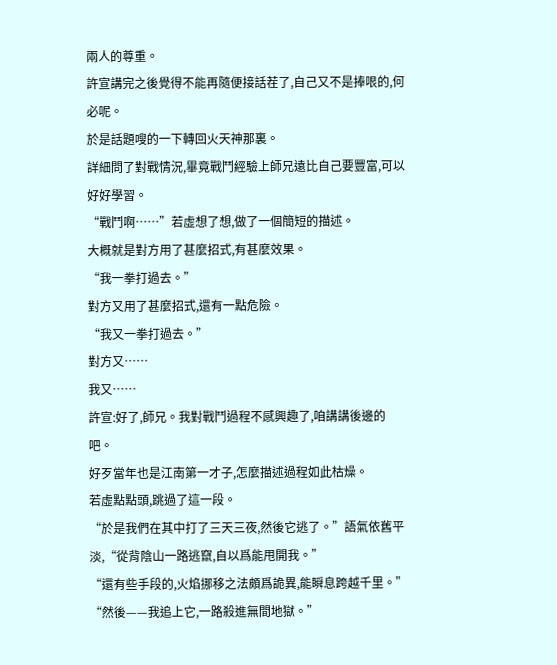兩人的尊重。
許宣講完之後覺得不能再隨便接話茬了,自己又不是捧哏的,何必呢。
於是話題嗖的一下轉回火天神那裏。
詳細問了對戰情況,畢竟戰鬥經驗上師兄遠比自己要豐富,可以好好學習。
“戰鬥啊……”若虛想了想,做了一個簡短的描述。
大概就是對方用了甚麼招式,有甚麼效果。
“我一拳打過去。”
對方又用了甚麼招式,還有一點危險。
“我又一拳打過去。”
對方又……
我又……
許宣:好了,師兄。我對戰鬥過程不感興趣了,咱講講後邊的吧。
好歹當年也是江南第一才子,怎麼描述過程如此枯燥。
若虛點點頭,跳過了這一段。
“於是我們在其中打了三天三夜,然後它逃了。”語氣依舊平淡,“從背陰山一路逃竄,自以爲能甩開我。”
“還有些手段的,火焰挪移之法頗爲詭異,能瞬息跨越千里。”
“然後——我追上它,一路殺進無間地獄。”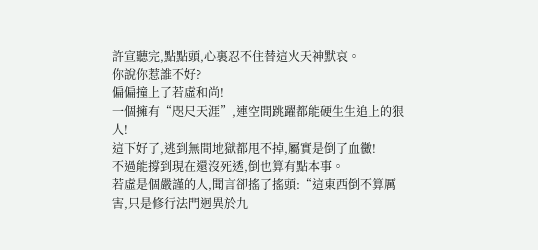許宣聽完,點點頭,心裏忍不住替這火天神默哀。
你說你惹誰不好?
偏偏撞上了若虛和尚!
一個擁有“咫尺天涯”,連空間跳躍都能硬生生追上的狠人!
這下好了,逃到無間地獄都甩不掉,屬實是倒了血黴!
不過能撐到現在還沒死透,倒也算有點本事。
若虛是個嚴謹的人,聞言卻搖了搖頭:“這東西倒不算厲害,只是修行法門迥異於九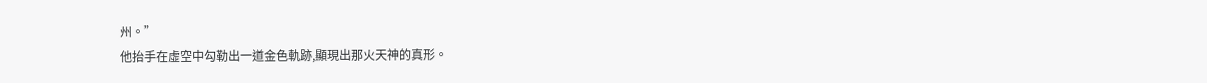州。”
他抬手在虛空中勾勒出一道金色軌跡,顯現出那火天神的真形。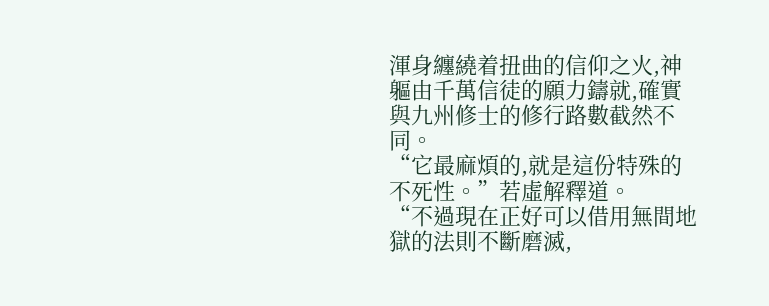渾身纏繞着扭曲的信仰之火,神軀由千萬信徒的願力鑄就,確實與九州修士的修行路數截然不同。
“它最麻煩的,就是這份特殊的不死性。”若虛解釋道。
“不過現在正好可以借用無間地獄的法則不斷磨滅,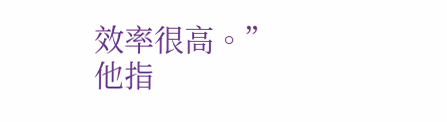效率很高。”
他指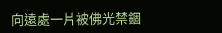向遠處一片被佛光禁錮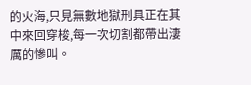的火海,只見無數地獄刑具正在其中來回穿梭,每一次切割都帶出淒厲的慘叫。